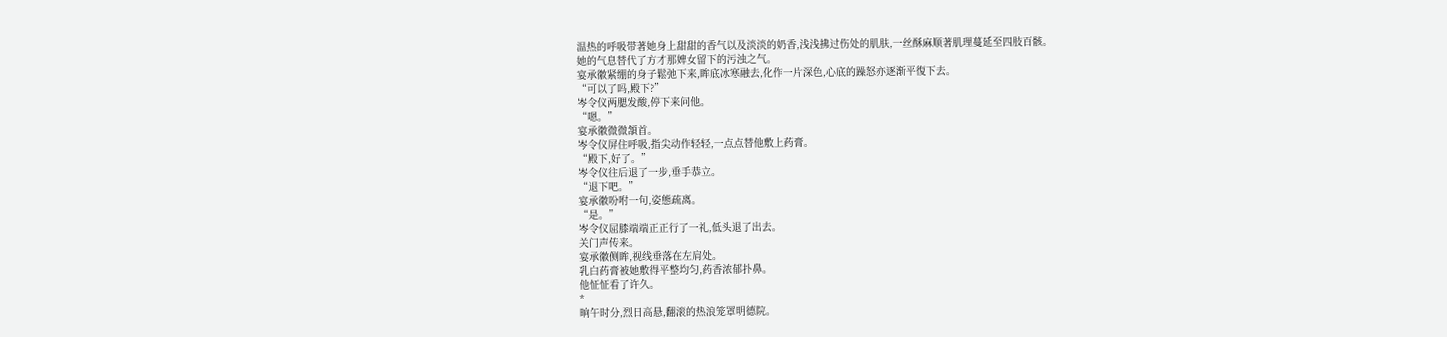温热的呼吸带著她身上甜甜的香气以及淡淡的奶香,浅浅拂过伤处的肌肤,一丝酥麻顺著肌理蔓延至四肢百骸。
她的气息替代了方才那婢女留下的污浊之气。
宴承徽紧绷的身子鬆弛下来,眸底冰寒融去,化作一片深色,心底的躁怒亦逐渐平復下去。
“可以了吗,殿下?”
岑令仪两腮发酸,停下来问他。
“嗯。”
宴承徽微微頷首。
岑令仪屏住呼吸,指尖动作轻轻,一点点替他敷上药膏。
“殿下,好了。”
岑令仪往后退了一步,垂手恭立。
“退下吧。”
宴承徽吩咐一句,姿態疏离。
“是。”
岑令仪屈膝端端正正行了一礼,低头退了出去。
关门声传来。
宴承徽侧眸,视线垂落在左肩处。
乳白药膏被她敷得平整均匀,药香浓郁扑鼻。
他怔怔看了许久。
*
晌午时分,烈日高悬,翻滚的热浪笼罩明德院。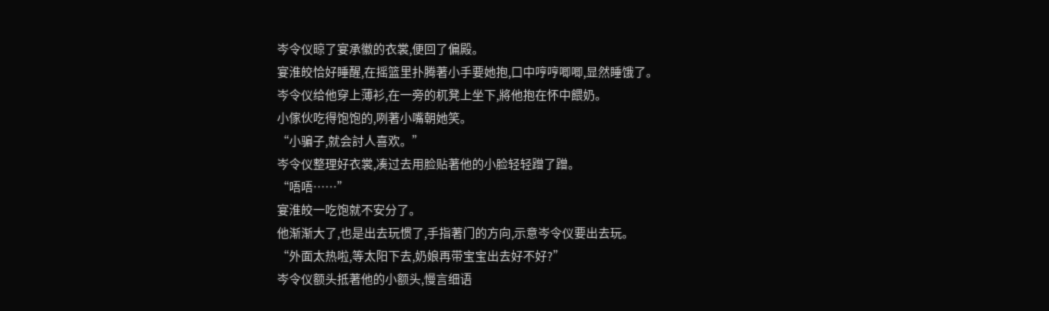岑令仪晾了宴承徽的衣裳,便回了偏殿。
宴淮皎恰好睡醒,在摇篮里扑腾著小手要她抱,口中哼哼唧唧,显然睡饿了。
岑令仪给他穿上薄衫,在一旁的杌凳上坐下,將他抱在怀中餵奶。
小傢伙吃得饱饱的,咧著小嘴朝她笑。
“小骗子,就会討人喜欢。”
岑令仪整理好衣裳,凑过去用脸贴著他的小脸轻轻蹭了蹭。
“唔唔……”
宴淮皎一吃饱就不安分了。
他渐渐大了,也是出去玩惯了,手指著门的方向,示意岑令仪要出去玩。
“外面太热啦,等太阳下去,奶娘再带宝宝出去好不好?”
岑令仪额头抵著他的小额头,慢言细语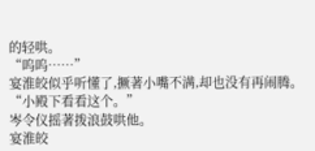的轻哄。
“呜呜……”
宴淮皎似乎听懂了,撅著小嘴不满,却也没有再闹腾。
“小殿下看看这个。”
岑令仪摇著拨浪鼓哄他。
宴淮皎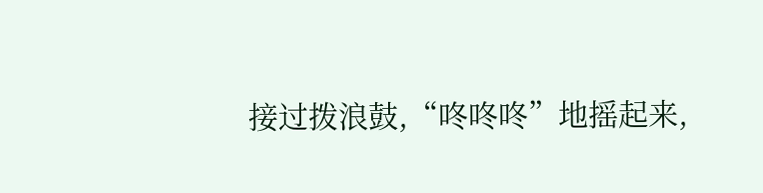接过拨浪鼓,“咚咚咚”地摇起来,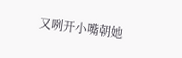又咧开小嘴朝她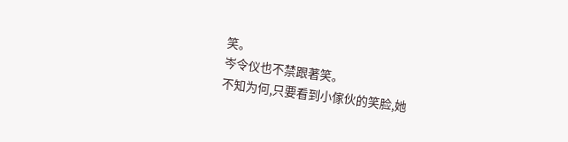笑。
岑令仪也不禁跟著笑。
不知为何,只要看到小傢伙的笑脸,她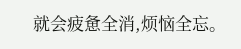就会疲惫全消,烦恼全忘。